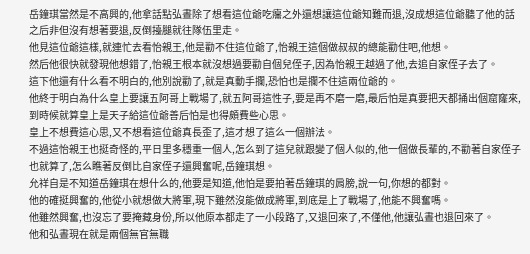岳鐘琪當然是不高興的,他拿話點弘晝除了想看這位爺吃癟之外還想讓這位爺知難而退,沒成想這位爺聽了他的話之后非但沒有想著要退,反倒擡腿就往隊伍里走。
他見這位爺這樣,就連忙去看怡親王,他是勸不住這位爺了,怡親王這個做叔叔的總能勸住吧,他想。
然后他很快就發現他想錯了,怡親王根本就沒想過要勸自個兒侄子,因為怡親王越過了他,去追自家侄子去了。
這下他還有什么看不明白的,他別說勸了,就是真動手攔,恐怕也是攔不住這兩位爺的。
他終于明白為什么皇上要讓五阿哥上戰場了,就五阿哥這性子,要是再不磨一磨,最后怕是真要把天都捅出個窟窿來,到時候就算皇上是天子給這位爺善后怕是也得頗費些心思。
皇上不想費這心思,又不想看這位爺真長歪了,這才想了這么一個辦法。
不過這怡親王也挺奇怪的,平日里多穩重一個人,怎么到了這兒就跟變了個人似的,他一個做長輩的,不勸著自家侄子也就算了,怎么瞧著反倒比自家侄子還興奮呢,岳鐘琪想。
允祥自是不知道岳鐘琪在想什么的,他要是知道,他怕是要拍著岳鐘琪的肩膀,說一句,你想的都對。
他的確挺興奮的,他從小就想做大將軍,現下雖然沒能做成將軍,到底是上了戰場了,他能不興奮嗎。
他雖然興奮,也沒忘了要掩藏身份,所以他原本都走了一小段路了,又退回來了,不僅他,他讓弘晝也退回來了。
他和弘晝現在就是兩個無官無職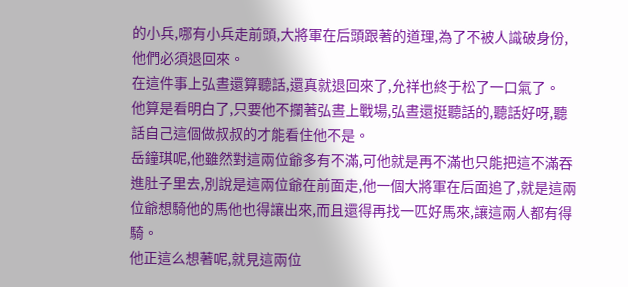的小兵,哪有小兵走前頭,大將軍在后頭跟著的道理,為了不被人識破身份,他們必須退回來。
在這件事上弘晝還算聽話,還真就退回來了,允祥也終于松了一口氣了。
他算是看明白了,只要他不攔著弘晝上戰場,弘晝還挺聽話的,聽話好呀,聽話自己這個做叔叔的才能看住他不是。
岳鐘琪呢,他雖然對這兩位爺多有不滿,可他就是再不滿也只能把這不滿吞進肚子里去,別說是這兩位爺在前面走,他一個大將軍在后面追了,就是這兩位爺想騎他的馬他也得讓出來,而且還得再找一匹好馬來,讓這兩人都有得騎。
他正這么想著呢,就見這兩位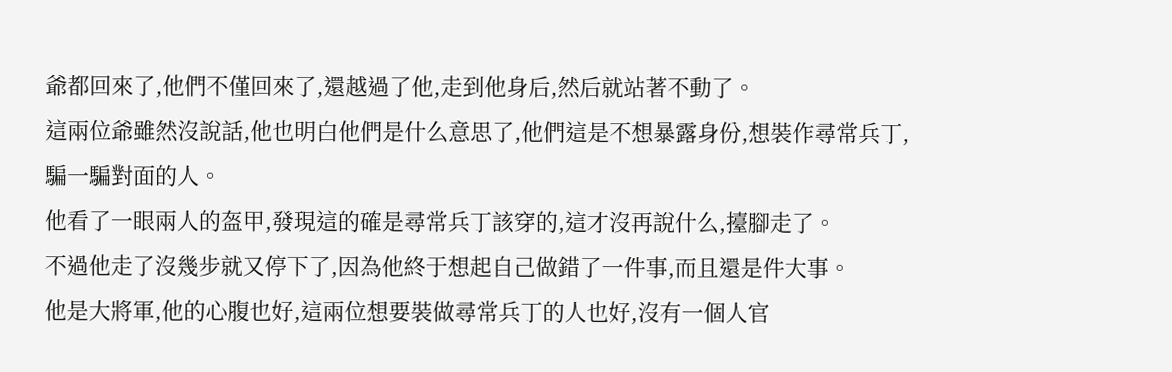爺都回來了,他們不僅回來了,還越過了他,走到他身后,然后就站著不動了。
這兩位爺雖然沒說話,他也明白他們是什么意思了,他們這是不想暴露身份,想裝作尋常兵丁,騙一騙對面的人。
他看了一眼兩人的盔甲,發現這的確是尋常兵丁該穿的,這才沒再說什么,擡腳走了。
不過他走了沒幾步就又停下了,因為他終于想起自己做錯了一件事,而且還是件大事。
他是大將軍,他的心腹也好,這兩位想要裝做尋常兵丁的人也好,沒有一個人官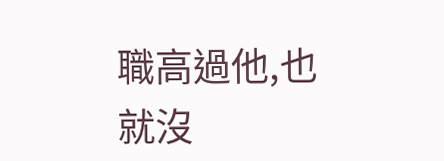職高過他,也就沒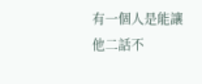有一個人是能讓他二話不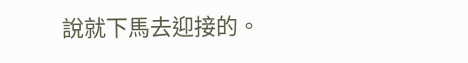說就下馬去迎接的。